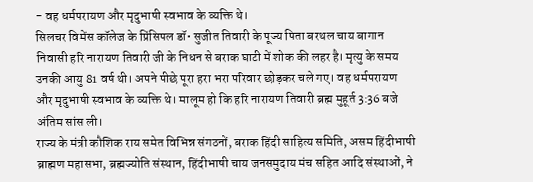- वह धर्मपरायण और मृदुभाषी स्वभाव के व्यक्ति थे।
सिलचर विमेंस कॉलेज के प्रिंसिपल डॉ• सुजीत तिवारी के पूज्य पिता बरथल चाय बागान निवासी हरि नारायण तिवारी जी के निधन से बराक घाटी में शोक की लहर है। मृत्यु के समय उनकी आयु 81 वर्ष थी। अपने पीछे पूरा हरा भरा परिवार छोड़कर चले गए। वह धर्मपरायण और मृदुभाषी स्वभाव के व्यक्ति थे। मालूम हो कि हरि नारायण तिवारी ब्रह्म मुहूर्त 3:36 बजे अंतिम सांस ली।
राज्य के मंत्री कौशिक राय समेत विभिन्न संगठनों, बराक हिंदी साहित्य समिति, असम हिंदीभाषी ब्राह्मण महासभा, ब्रह्मज्योति संस्थान, हिंदीभाषी चाय जनसमुदाय मंच सहित आदि संस्थाओं, ने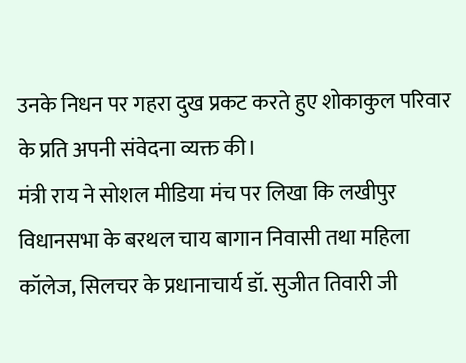उनके निधन पर गहरा दुख प्रकट करते हुए शोकाकुल परिवार के प्रति अपनी संवेदना व्यक्त की।
मंत्री राय ने सोशल मीडिया मंच पर लिखा कि लखीपुर विधानसभा के बरथल चाय बागान निवासी तथा महिला कॉलेज, सिलचर के प्रधानाचार्य डॉ. सुजीत तिवारी जी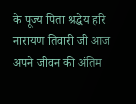के पूज्य पिता श्रद्धेय हरि नारायण तिवारी जी आज अपने जीवन की अंतिम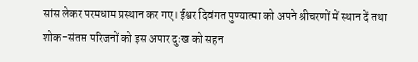सांस लेकर परमधाम प्रस्थान कर गए। ईश्वर दिवंगत पुण्यात्मा को अपने श्रीचरणों में स्थान दें तथा शोक-संतप्त परिजनों को इस अपार दुःख को सहन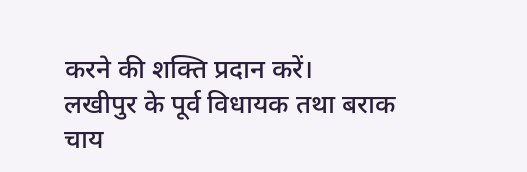करने की शक्ति प्रदान करें।
लखीपुर के पूर्व विधायक तथा बराक चाय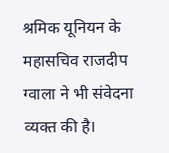श्रमिक यूनियन के महासचिव राजदीप ग्वाला ने भी संवेदना व्यक्त की है।